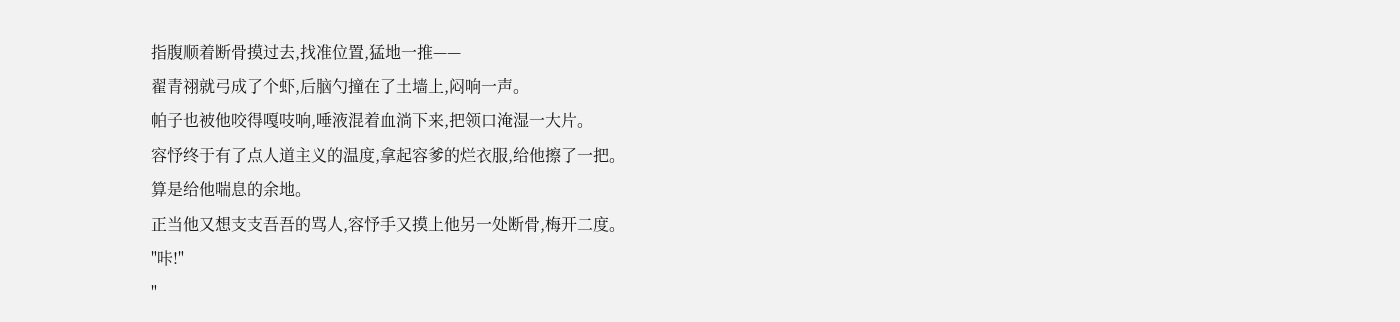指腹顺着断骨摸过去,找准位置,猛地一推——
翟青祤就弓成了个虾,后脑勺撞在了土墙上,闷响一声。
帕子也被他咬得嘎吱响,唾液混着血淌下来,把领口淹湿一大片。
容忬终于有了点人道主义的温度,拿起容爹的烂衣服,给他擦了一把。
算是给他喘息的余地。
正当他又想支支吾吾的骂人,容忬手又摸上他另一处断骨,梅开二度。
"咔!"
"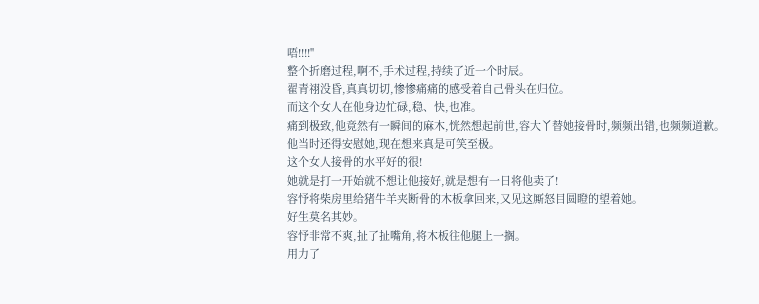唔!!!!"
整个折磨过程,啊不,手术过程,持续了近一个时辰。
翟青祤没昏,真真切切,惨惨痛痛的感受着自己骨头在归位。
而这个女人在他身边忙碌,稳、快,也准。
痛到极致,他竟然有一瞬间的麻木,恍然想起前世,容大丫替她接骨时,频频出错,也频频道歉。
他当时还得安慰她,现在想来真是可笑至极。
这个女人接骨的水平好的很!
她就是打一开始就不想让他接好,就是想有一日将他卖了!
容忬将柴房里给猪牛羊夹断骨的木板拿回来,又见这厮怒目圆瞪的望着她。
好生莫名其妙。
容忬非常不爽,扯了扯嘴角,将木板往他腿上一搁。
用力了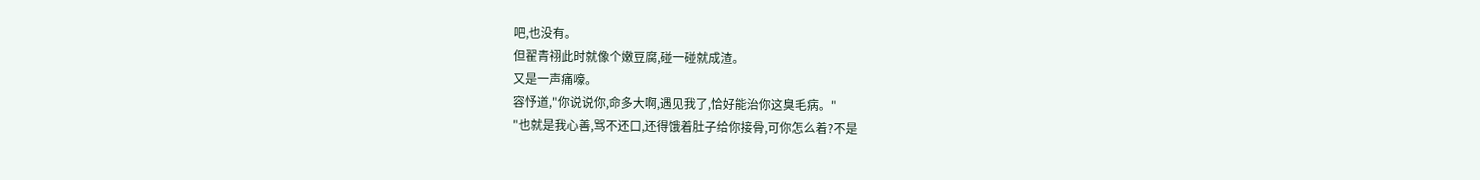吧,也没有。
但翟青祤此时就像个嫩豆腐,碰一碰就成渣。
又是一声痛嚎。
容忬道,"你说说你,命多大啊,遇见我了,恰好能治你这臭毛病。"
"也就是我心善,骂不还口,还得饿着肚子给你接骨,可你怎么着?不是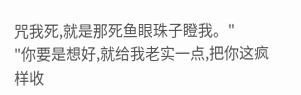咒我死,就是那死鱼眼珠子瞪我。"
"你要是想好,就给我老实一点,把你这疯样收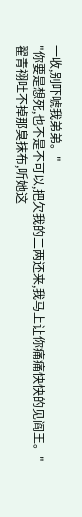一收,别吓唬我弟弟。"
"你要是想死,也不是不可以,把欠我的二两还来,我马上让你痛痛快快的见阎王。"
翟青祤吐不掉那臭抹布,听她这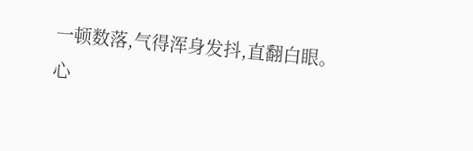一顿数落,气得浑身发抖,直翻白眼。
心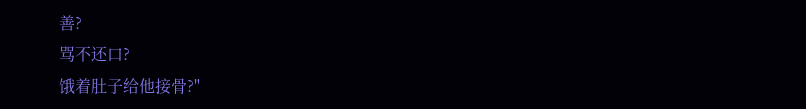善?
骂不还口?
饿着肚子给他接骨?"